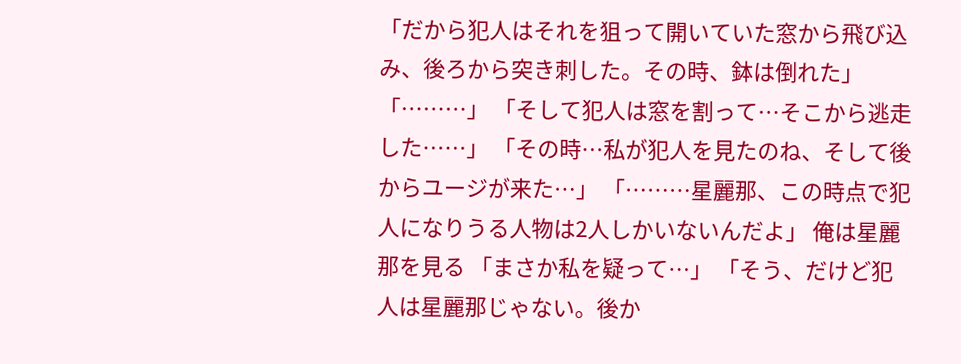「だから犯人はそれを狙って開いていた窓から飛び込み、後ろから突き刺した。その時、鉢は倒れた」 「………」 「そして犯人は窓を割って…そこから逃走した……」 「その時…私が犯人を見たのね、そして後からユージが来た…」 「………星麗那、この時点で犯人になりうる人物は2人しかいないんだよ」 俺は星麗那を見る 「まさか私を疑って…」 「そう、だけど犯人は星麗那じゃない。後か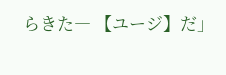らきた― 【ユージ】だ」